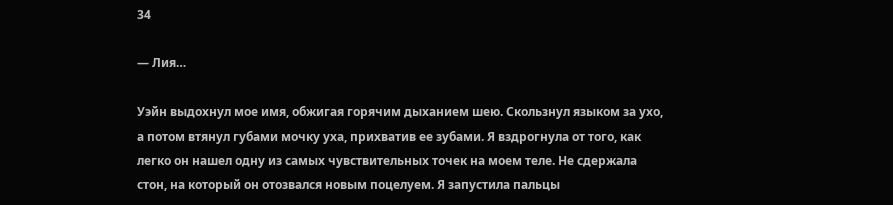34

— Лия…

Уэйн выдохнул мое имя, обжигая горячим дыханием шею. Скользнул языком за ухо, а потом втянул губами мочку уха, прихватив ее зубами. Я вздрогнула от того, как легко он нашел одну из самых чувствительных точек на моем теле. Не сдержала стон, на который он отозвался новым поцелуем. Я запустила пальцы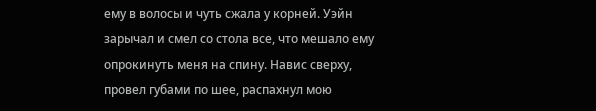ему в волосы и чуть сжала у корней. Уэйн зарычал и смел со стола все, что мешало ему опрокинуть меня на спину. Навис сверху, провел губами по шее, распахнул мою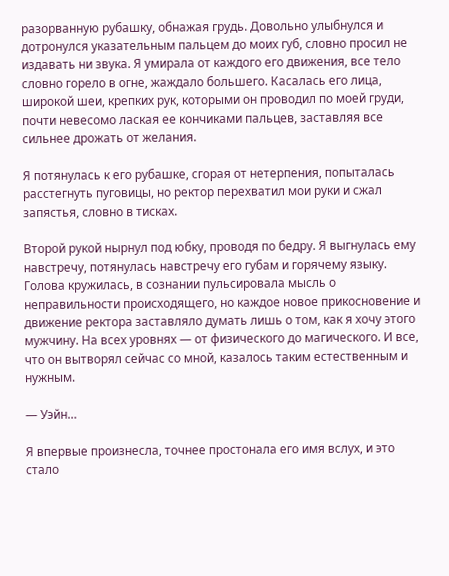разорванную рубашку, обнажая грудь. Довольно улыбнулся и дотронулся указательным пальцем до моих губ, словно просил не издавать ни звука. Я умирала от каждого его движения, все тело словно горело в огне, жаждало большего. Касалась его лица, широкой шеи, крепких рук, которыми он проводил по моей груди, почти невесомо лаская ее кончиками пальцев, заставляя все сильнее дрожать от желания.

Я потянулась к его рубашке, сгорая от нетерпения, попыталась расстегнуть пуговицы, но ректор перехватил мои руки и сжал запястья, словно в тисках.

Второй рукой нырнул под юбку, проводя по бедру. Я выгнулась ему навстречу, потянулась навстречу его губам и горячему языку. Голова кружилась, в сознании пульсировала мысль о неправильности происходящего, но каждое новое прикосновение и движение ректора заставляло думать лишь о том, как я хочу этого мужчину. На всех уровнях — от физического до магического. И все, что он вытворял сейчас со мной, казалось таким естественным и нужным.

— Уэйн…

Я впервые произнесла, точнее простонала его имя вслух, и это стало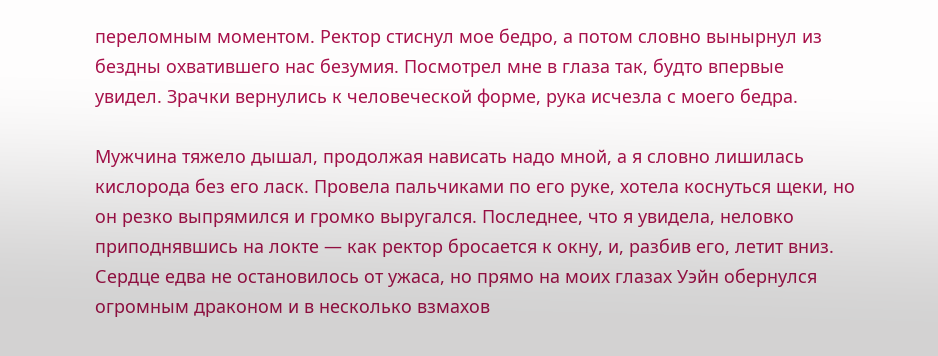переломным моментом. Ректор стиснул мое бедро, а потом словно вынырнул из бездны охватившего нас безумия. Посмотрел мне в глаза так, будто впервые увидел. Зрачки вернулись к человеческой форме, рука исчезла с моего бедра.

Мужчина тяжело дышал, продолжая нависать надо мной, а я словно лишилась кислорода без его ласк. Провела пальчиками по его руке, хотела коснуться щеки, но он резко выпрямился и громко выругался. Последнее, что я увидела, неловко приподнявшись на локте — как ректор бросается к окну, и, разбив его, летит вниз. Сердце едва не остановилось от ужаса, но прямо на моих глазах Уэйн обернулся огромным драконом и в несколько взмахов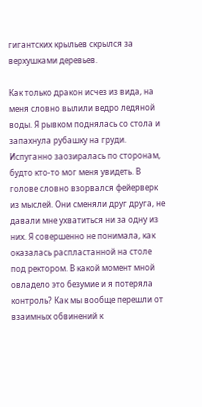гигантских крыльев скрылся за верхушками деревьев.

Как только дракон исчез из вида, на меня словно вылили ведро ледяной воды. Я рывком поднялась со стола и запахнула рубашку на груди. Испуганно заозиралась по сторонам, будто кто-то мог меня увидеть. В голове словно взорвался фейерверк из мыслей. Они сменяли друг друга, не давали мне ухватиться ни за одну из них. Я совершенно не понимала, как оказалась распластанной на столе под ректором. В какой момент мной овладело это безумие и я потеряла контроль? Как мы вообще перешли от взаимных обвинений к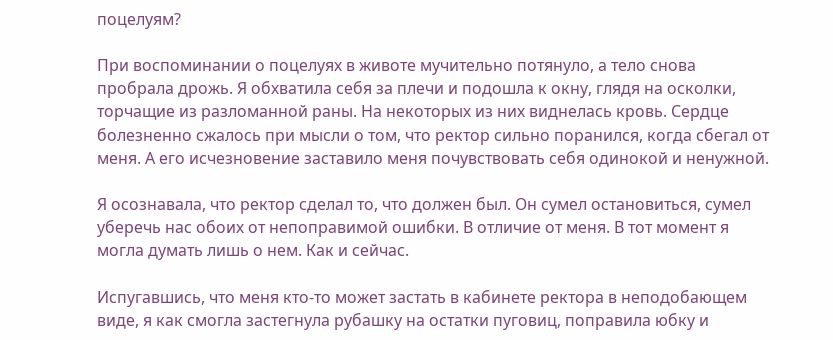поцелуям?

При воспоминании о поцелуях в животе мучительно потянуло, а тело снова пробрала дрожь. Я обхватила себя за плечи и подошла к окну, глядя на осколки, торчащие из разломанной раны. На некоторых из них виднелась кровь. Сердце болезненно сжалось при мысли о том, что ректор сильно поранился, когда сбегал от меня. А его исчезновение заставило меня почувствовать себя одинокой и ненужной.

Я осознавала, что ректор сделал то, что должен был. Он сумел остановиться, сумел уберечь нас обоих от непоправимой ошибки. В отличие от меня. В тот момент я могла думать лишь о нем. Как и сейчас.

Испугавшись, что меня кто-то может застать в кабинете ректора в неподобающем виде, я как смогла застегнула рубашку на остатки пуговиц, поправила юбку и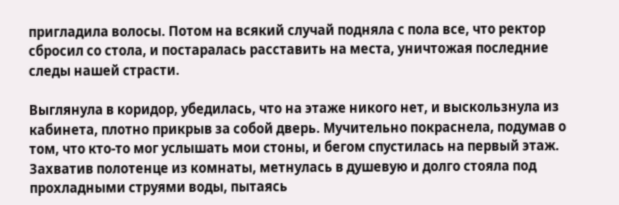пригладила волосы. Потом на всякий случай подняла с пола все, что ректор сбросил со стола, и постаралась расставить на места, уничтожая последние следы нашей страсти.

Выглянула в коридор, убедилась, что на этаже никого нет, и выскользнула из кабинета, плотно прикрыв за собой дверь. Мучительно покраснела, подумав о том, что кто-то мог услышать мои стоны, и бегом спустилась на первый этаж. Захватив полотенце из комнаты, метнулась в душевую и долго стояла под прохладными струями воды, пытаясь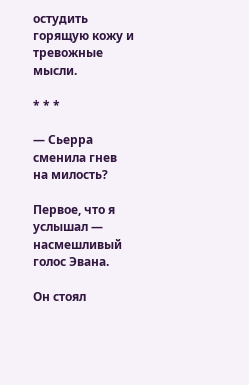остудить горящую кожу и тревожные мысли.

* * *

— Сьерра сменила гнев на милость?

Первое, что я услышал — насмешливый голос Эвана.

Он стоял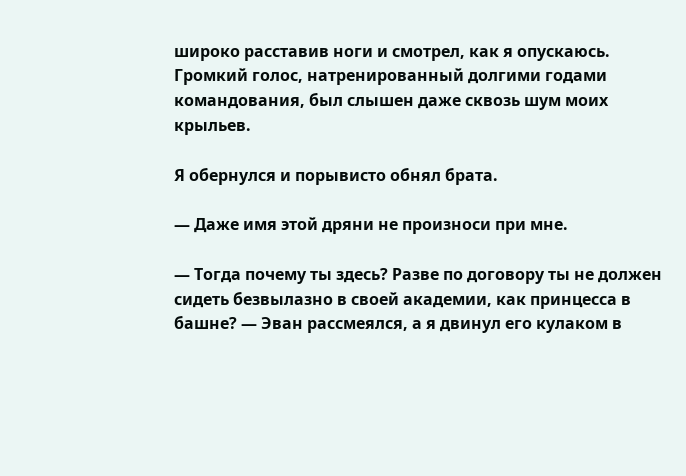широко расставив ноги и смотрел, как я опускаюсь. Громкий голос, натренированный долгими годами командования, был слышен даже сквозь шум моих крыльев.

Я обернулся и порывисто обнял брата.

— Даже имя этой дряни не произноси при мне.

— Тогда почему ты здесь? Разве по договору ты не должен сидеть безвылазно в своей академии, как принцесса в башне? — Эван рассмеялся, а я двинул его кулаком в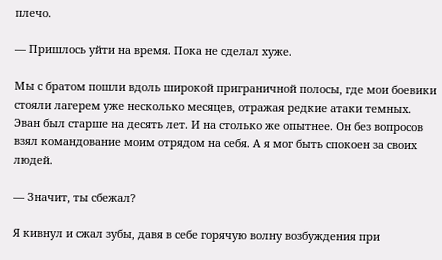плечо.

— Пришлось уйти на время. Пока не сделал хуже.

Мы с братом пошли вдоль широкой приграничной полосы, где мои боевики стояли лагерем уже несколько месяцев, отражая редкие атаки темных. Эван был старше на десять лет. И на столько же опытнее. Он без вопросов взял командование моим отрядом на себя. А я мог быть спокоен за своих людей.

— Значит, ты сбежал?

Я кивнул и сжал зубы, давя в себе горячую волну возбуждения при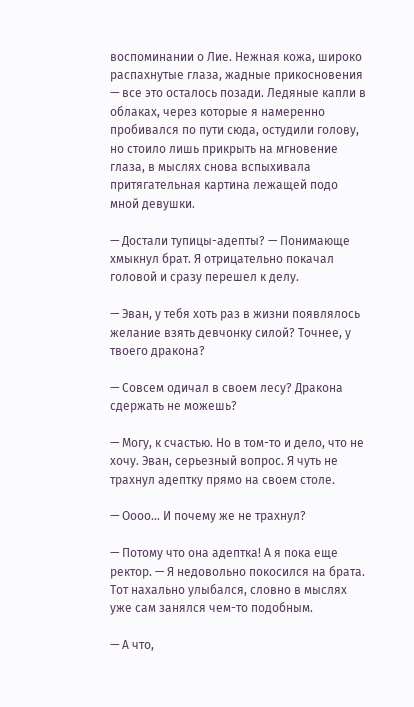воспоминании о Лие. Нежная кожа, широко распахнутые глаза, жадные прикосновения — все это осталось позади. Ледяные капли в облаках, через которые я намеренно пробивался по пути сюда, остудили голову, но стоило лишь прикрыть на мгновение глаза, в мыслях снова вспыхивала притягательная картина лежащей подо мной девушки.

— Достали тупицы-адепты? — Понимающе хмыкнул брат. Я отрицательно покачал головой и сразу перешел к делу.

— Эван, у тебя хоть раз в жизни появлялось желание взять девчонку силой? Точнее, у твоего дракона?

— Совсем одичал в своем лесу? Дракона сдержать не можешь?

— Могу, к счастью. Но в том-то и дело, что не хочу. Эван, серьезный вопрос. Я чуть не трахнул адептку прямо на своем столе.

— Оооо… И почему же не трахнул?

— Потому что она адептка! А я пока еще ректор. — Я недовольно покосился на брата. Тот нахально улыбался, словно в мыслях уже сам занялся чем-то подобным.

— А что,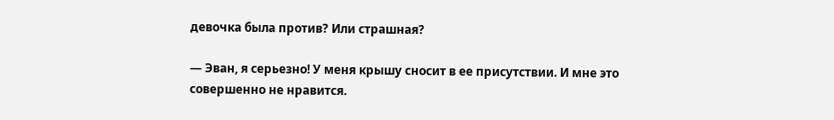девочка была против? Или страшная?

— Эван, я серьезно! У меня крышу сносит в ее присутствии. И мне это совершенно не нравится.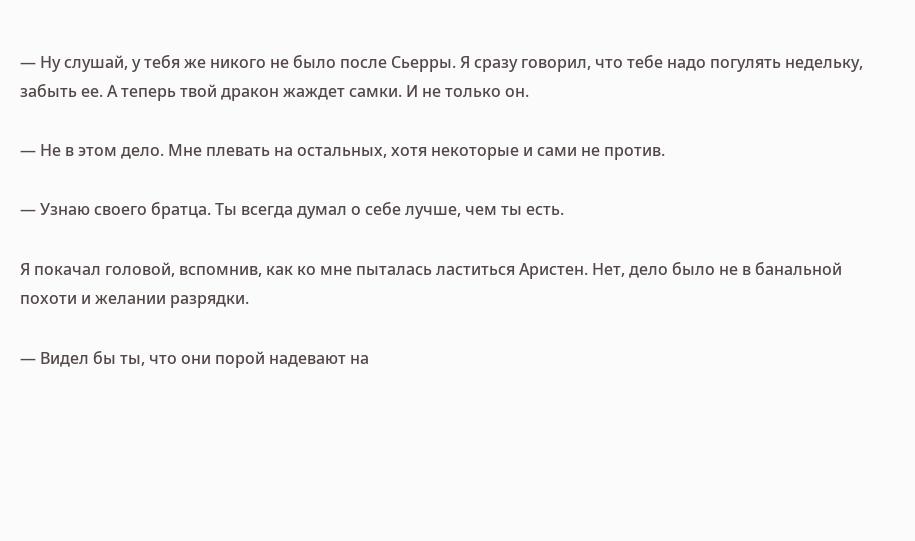— Ну слушай, у тебя же никого не было после Сьерры. Я сразу говорил, что тебе надо погулять недельку, забыть ее. А теперь твой дракон жаждет самки. И не только он.

— Не в этом дело. Мне плевать на остальных, хотя некоторые и сами не против.

— Узнаю своего братца. Ты всегда думал о себе лучше, чем ты есть.

Я покачал головой, вспомнив, как ко мне пыталась ластиться Аристен. Нет, дело было не в банальной похоти и желании разрядки.

— Видел бы ты, что они порой надевают на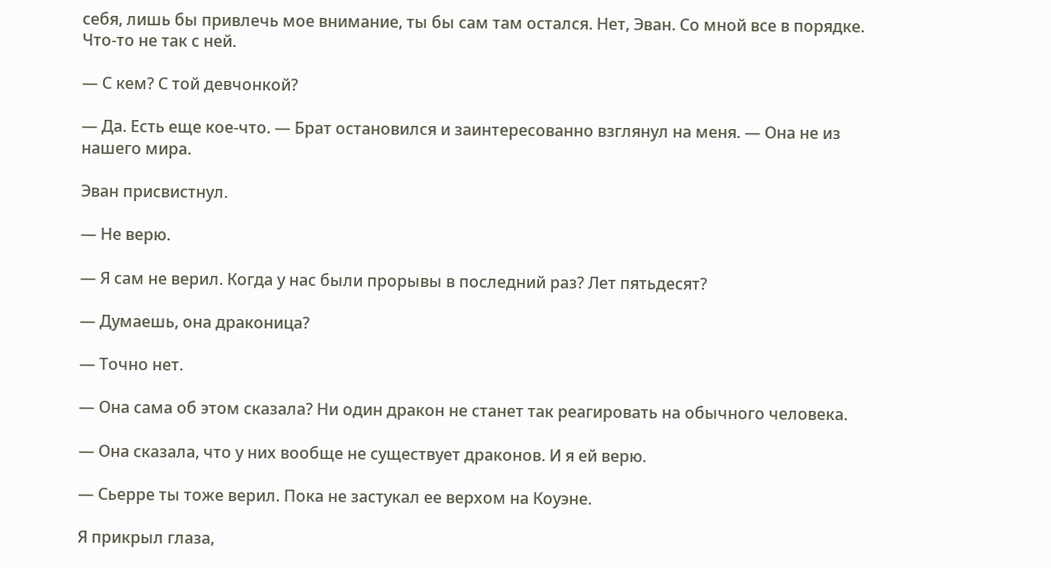себя, лишь бы привлечь мое внимание, ты бы сам там остался. Нет, Эван. Со мной все в порядке. Что-то не так с ней.

— С кем? С той девчонкой?

— Да. Есть еще кое-что. — Брат остановился и заинтересованно взглянул на меня. — Она не из нашего мира.

Эван присвистнул.

— Не верю.

— Я сам не верил. Когда у нас были прорывы в последний раз? Лет пятьдесят?

— Думаешь, она драконица?

— Точно нет.

— Она сама об этом сказала? Ни один дракон не станет так реагировать на обычного человека.

— Она сказала, что у них вообще не существует драконов. И я ей верю.

— Сьерре ты тоже верил. Пока не застукал ее верхом на Коуэне.

Я прикрыл глаза,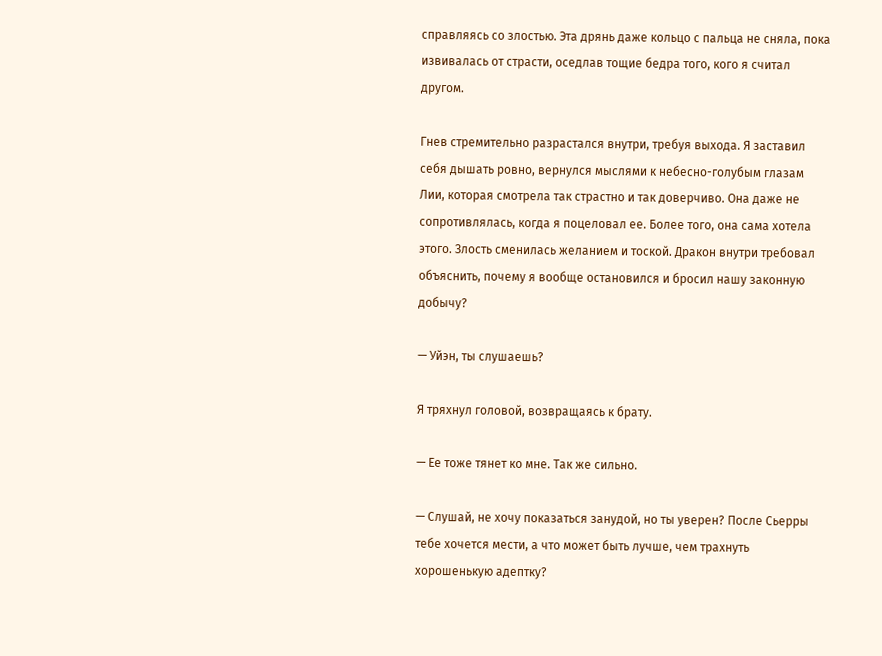справляясь со злостью. Эта дрянь даже кольцо с пальца не сняла, пока извивалась от страсти, оседлав тощие бедра того, кого я считал другом.

Гнев стремительно разрастался внутри, требуя выхода. Я заставил себя дышать ровно, вернулся мыслями к небесно-голубым глазам Лии, которая смотрела так страстно и так доверчиво. Она даже не сопротивлялась, когда я поцеловал ее. Более того, она сама хотела этого. Злость сменилась желанием и тоской. Дракон внутри требовал объяснить, почему я вообще остановился и бросил нашу законную добычу?

— Уйэн, ты слушаешь?

Я тряхнул головой, возвращаясь к брату.

— Ее тоже тянет ко мне. Так же сильно.

— Слушай, не хочу показаться занудой, но ты уверен? После Сьерры тебе хочется мести, а что может быть лучше, чем трахнуть хорошенькую адептку?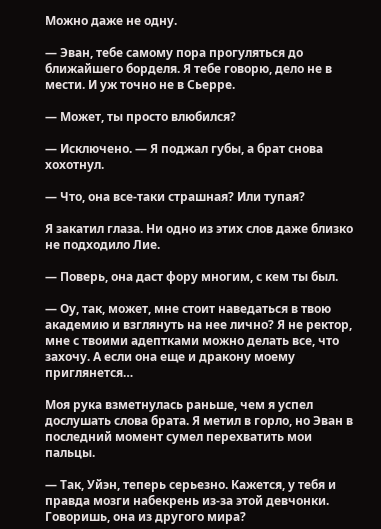Можно даже не одну.

— Эван, тебе самому пора прогуляться до ближайшего борделя. Я тебе говорю, дело не в мести. И уж точно не в Сьерре.

— Может, ты просто влюбился?

— Исключено. — Я поджал губы, а брат снова хохотнул.

— Что, она все-таки страшная? Или тупая?

Я закатил глаза. Ни одно из этих слов даже близко не подходило Лие.

— Поверь, она даст фору многим, с кем ты был.

— Оу, так, может, мне стоит наведаться в твою академию и взглянуть на нее лично? Я не ректор, мне с твоими адептками можно делать все, что захочу. А если она еще и дракону моему приглянется…

Моя рука взметнулась раньше, чем я успел дослушать слова брата. Я метил в горло, но Эван в последний момент сумел перехватить мои пальцы.

— Так, Уйэн, теперь серьезно. Кажется, у тебя и правда мозги набекрень из-за этой девчонки. Говоришь, она из другого мира?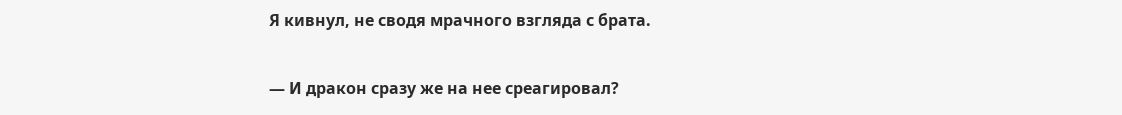Я кивнул, не сводя мрачного взгляда с брата.

— И дракон сразу же на нее среагировал?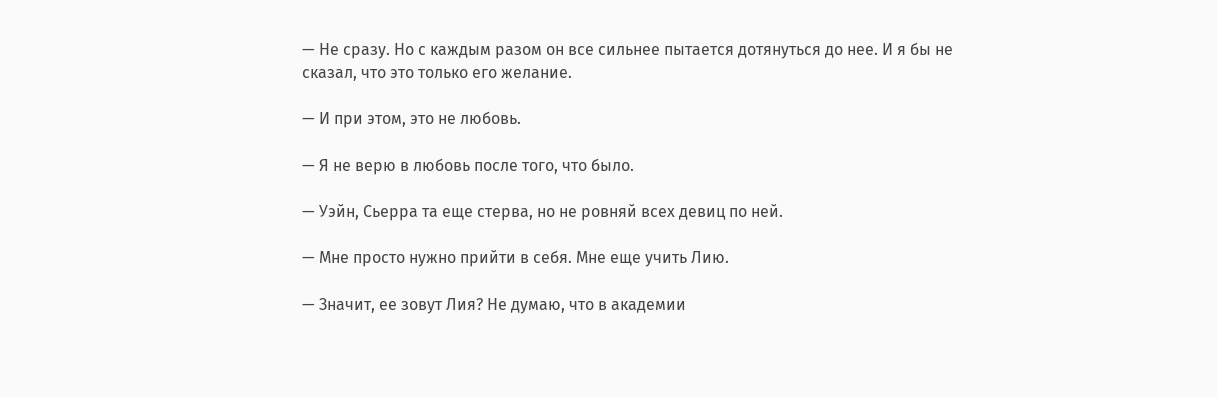— Не сразу. Но с каждым разом он все сильнее пытается дотянуться до нее. И я бы не сказал, что это только его желание.

— И при этом, это не любовь.

— Я не верю в любовь после того, что было.

— Уэйн, Сьерра та еще стерва, но не ровняй всех девиц по ней.

— Мне просто нужно прийти в себя. Мне еще учить Лию.

— Значит, ее зовут Лия? Не думаю, что в академии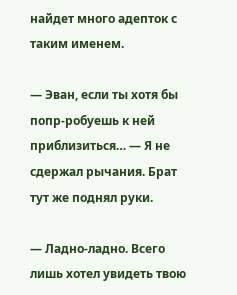найдет много адепток с таким именем.

— Эван, если ты хотя бы попр-робуешь к ней приблизиться… — Я не сдержал рычания. Брат тут же поднял руки.

— Ладно-ладно. Всего лишь хотел увидеть твою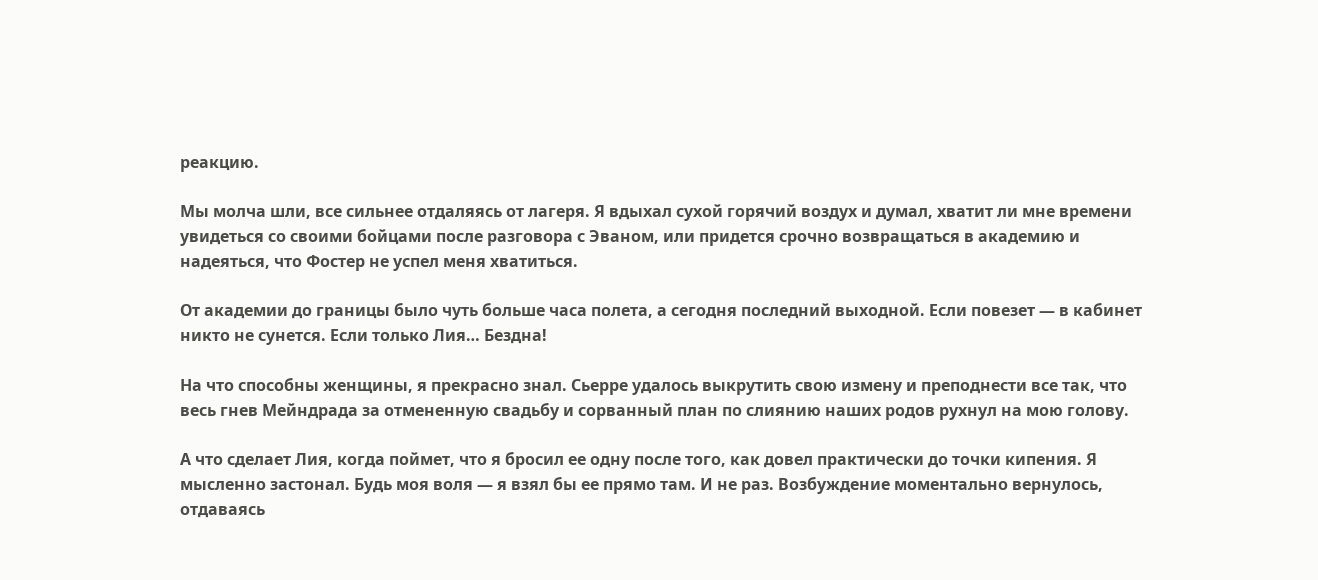реакцию.

Мы молча шли, все сильнее отдаляясь от лагеря. Я вдыхал сухой горячий воздух и думал, хватит ли мне времени увидеться со своими бойцами после разговора с Эваном, или придется срочно возвращаться в академию и надеяться, что Фостер не успел меня хватиться.

От академии до границы было чуть больше часа полета, а сегодня последний выходной. Если повезет — в кабинет никто не сунется. Если только Лия… Бездна!

На что способны женщины, я прекрасно знал. Сьерре удалось выкрутить свою измену и преподнести все так, что весь гнев Мейндрада за отмененную свадьбу и сорванный план по слиянию наших родов рухнул на мою голову.

А что сделает Лия, когда поймет, что я бросил ее одну после того, как довел практически до точки кипения. Я мысленно застонал. Будь моя воля — я взял бы ее прямо там. И не раз. Возбуждение моментально вернулось, отдаваясь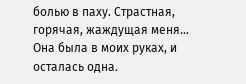болью в паху. Страстная, горячая, жаждущая меня… Она была в моих руках, и осталась одна.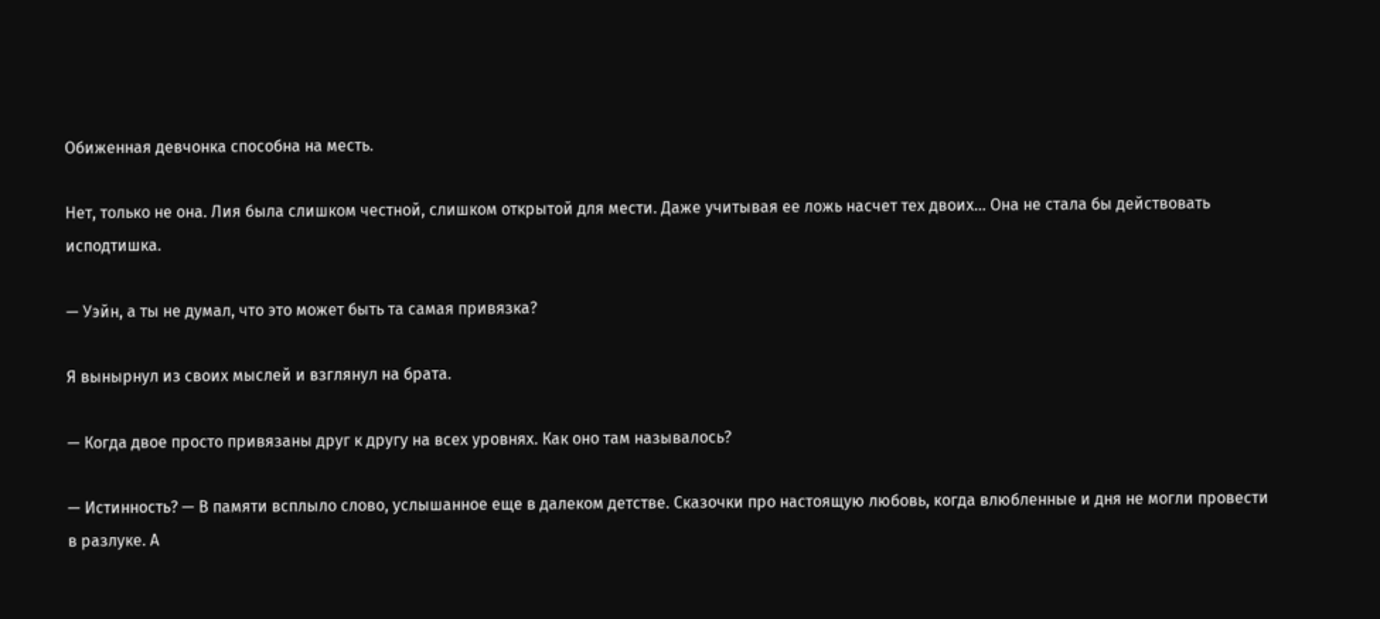Обиженная девчонка способна на месть.

Нет, только не она. Лия была слишком честной, слишком открытой для мести. Даже учитывая ее ложь насчет тех двоих… Она не стала бы действовать исподтишка.

— Уэйн, а ты не думал, что это может быть та самая привязка?

Я вынырнул из своих мыслей и взглянул на брата.

— Когда двое просто привязаны друг к другу на всех уровнях. Как оно там называлось?

— Истинность? — В памяти всплыло слово, услышанное еще в далеком детстве. Сказочки про настоящую любовь, когда влюбленные и дня не могли провести в разлуке. А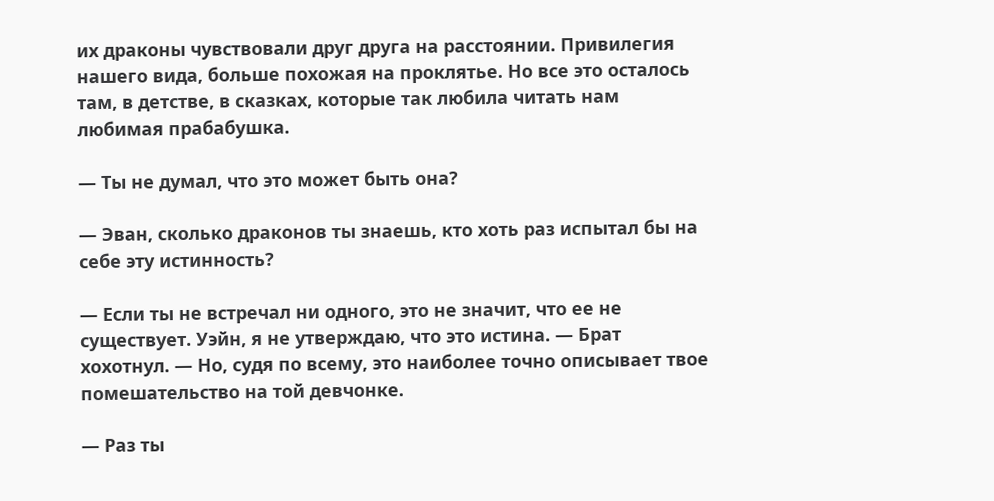их драконы чувствовали друг друга на расстоянии. Привилегия нашего вида, больше похожая на проклятье. Но все это осталось там, в детстве, в сказках, которые так любила читать нам любимая прабабушка.

— Ты не думал, что это может быть она?

— Эван, сколько драконов ты знаешь, кто хоть раз испытал бы на себе эту истинность?

— Если ты не встречал ни одного, это не значит, что ее не существует. Уэйн, я не утверждаю, что это истина. — Брат хохотнул. — Но, судя по всему, это наиболее точно описывает твое помешательство на той девчонке.

— Раз ты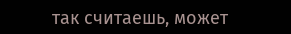так считаешь, может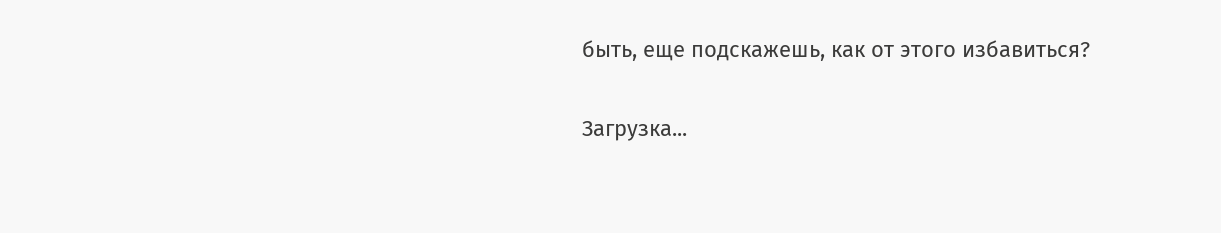быть, еще подскажешь, как от этого избавиться?

Загрузка...